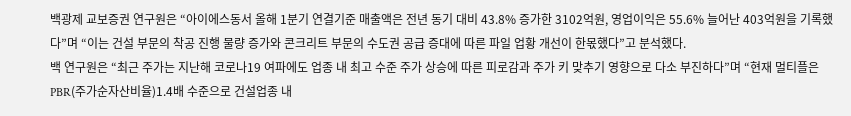백광제 교보증권 연구원은 “아이에스동서 올해 1분기 연결기준 매출액은 전년 동기 대비 43.8% 증가한 3102억원, 영업이익은 55.6% 늘어난 403억원을 기록했다”며 “이는 건설 부문의 착공 진행 물량 증가와 콘크리트 부문의 수도권 공급 증대에 따른 파일 업황 개선이 한몫했다”고 분석했다.
백 연구원은 “최근 주가는 지난해 코로나19 여파에도 업종 내 최고 수준 주가 상승에 따른 피로감과 주가 키 맞추기 영향으로 다소 부진하다”며 “현재 멀티플은 PBR(주가순자산비율)1.4배 수준으로 건설업종 내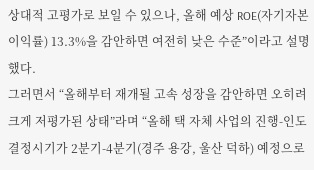상대적 고평가로 보일 수 있으나, 올해 예상 ROE(자기자본이익률) 13.3%을 감안하면 여전히 낮은 수준”이라고 설명했다.
그러면서 “올해부터 재개될 고속 성장을 감안하면 오히려 크게 저평가된 상태”라며 “올해 택 자체 사업의 진행-인도 결정시기가 2분기-4분기(경주 용강, 울산 덕하) 예정으로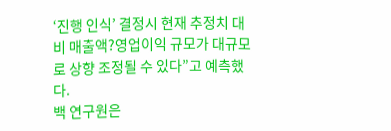‘진행 인식’ 결정시 현재 추정치 대비 매출액?영업이익 규모가 대규모로 상향 조정될 수 있다”고 예측했다.
백 연구원은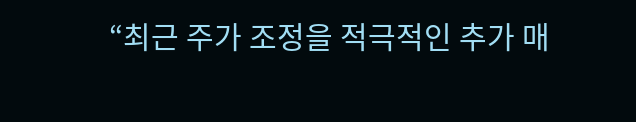“최근 주가 조정을 적극적인 추가 매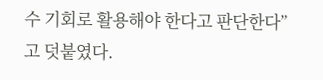수 기회로 활용해야 한다고 판단한다”고 덧붙였다.